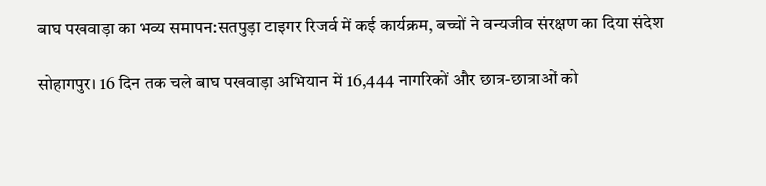बाघ पखवाड़ा का भव्य समापन:सतपुड़ा टाइगर रिजर्व में कई कार्यक्रम, बच्चों ने वन्यजीव संरक्षण का दिया संदेश

सोहागपुर। 16 दिन तक चले बाघ पखवाड़ा अभियान में 16,444 नागरिकों और छात्र-छात्राओं को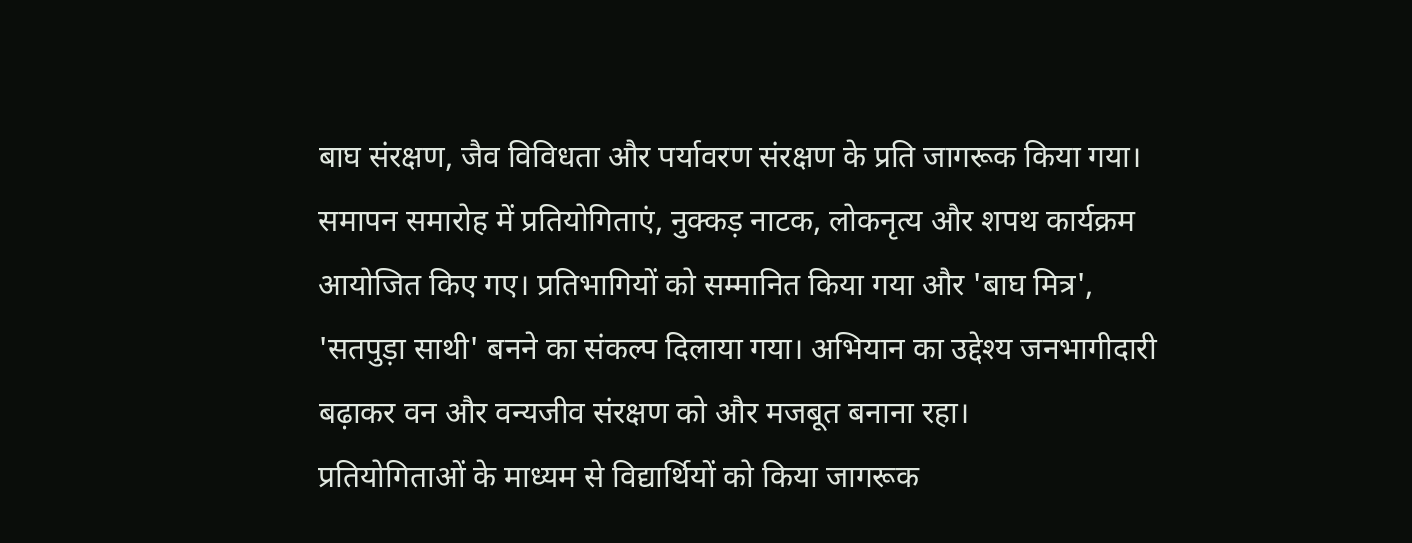बाघ संरक्षण, जैव विविधता और पर्यावरण संरक्षण के प्रति जागरूक किया गया। समापन समारोह में प्रतियोगिताएं, नुक्कड़ नाटक, लोकनृत्य और शपथ कार्यक्रम आयोजित किए गए। प्रतिभागियों को सम्मानित किया गया और 'बाघ मित्र', 'सतपुड़ा साथी' बनने का संकल्प दिलाया गया। अभियान का उद्देश्य जनभागीदारी बढ़ाकर वन और वन्यजीव संरक्षण को और मजबूत बनाना रहा।
प्रतियोगिताओं के माध्यम से विद्यार्थियों को किया जागरूक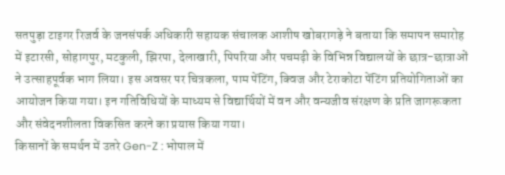सतपुड़ा टाइगर रिजर्व के जनसंपर्क अधिकारी सहायक संचालक आशीष खोबरागड़े ने बताया कि समापन समारोह में इटारसी, सोहागपुर, मटकुली, झिरपा, देलाखारी, पिपरिया और पचमढ़ी के विभिन्न विद्यालयों के छात्र-छात्राओं ने उत्साहपूर्वक भाग लिया। इस अवसर पर चित्रकला, पाम पेंटिंग, क्विज और टेराकोटा पेंटिंग प्रतियोगिताओं का आयोजन किया गया। इन गतिविधियों के माध्यम से विद्यार्थियों में वन और वन्यजीव संरक्षण के प्रति जागरूकता और संवेदनशीलता विकसित करने का प्रयास किया गया।
किसानों के समर्थन में उतरे Gen-Z : भोपाल में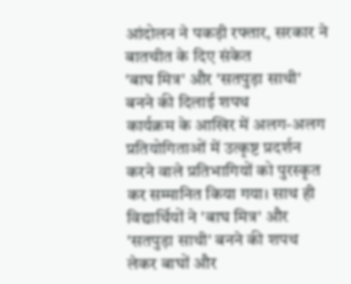आंदोलन ने पकड़ी रफ्तार, सरकार ने बातचीत के दिए संकेत
'बाघ मित्र' और 'सतपुड़ा साथी' बनने की दिलाई शपथ
कार्यक्रम के आखिर में अलग-अलग प्रतियोगिताओं में उत्कृष्ट प्रदर्शन करने वाले प्रतिभागियों को पुरस्कृत कर सम्मानित किया गया। साथ ही विद्यार्थियों ने 'बाघ मित्र' और 'सतपुड़ा साथी' बनने की शपथ लेकर बाघों और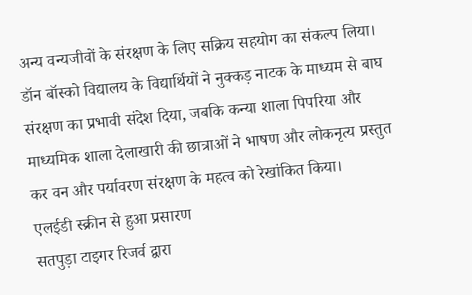अन्य वन्यजीवों के संरक्षण के लिए सक्रिय सहयोग का संकल्प लिया। डॉन बॉस्को विद्यालय के विद्यार्थियों ने नुक्कड़ नाटक के माध्यम से बाघ संरक्षण का प्रभावी संदेश दिया, जबकि कन्या शाला पिपरिया और माध्यमिक शाला देलाखारी की छात्राओं ने भाषण और लोकनृत्य प्रस्तुत कर वन और पर्यावरण संरक्षण के महत्व को रेखांकित किया।
एलईडी स्क्रीन से हुआ प्रसारण
सतपुड़ा टाइगर रिजर्व द्वारा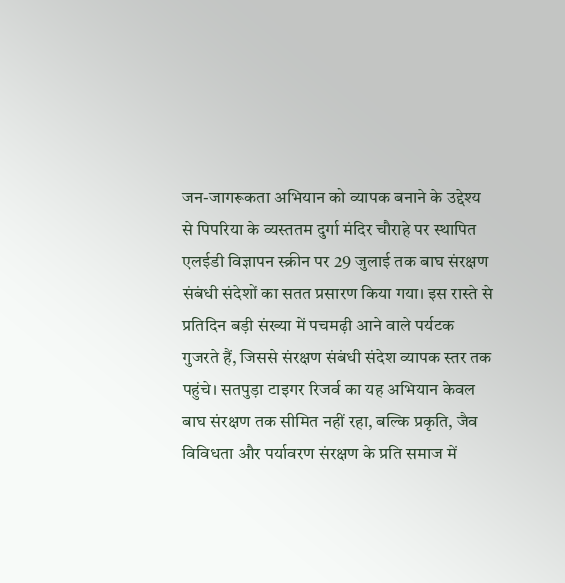जन-जागरूकता अभियान को व्यापक बनाने के उद्देश्य से पिपरिया के व्यस्ततम दुर्गा मंदिर चौराहे पर स्थापित एलईडी विज्ञापन स्क्रीन पर 29 जुलाई तक बाघ संरक्षण संबंधी संदेशों का सतत प्रसारण किया गया। इस रास्ते से प्रतिदिन बड़ी संख्या में पचमढ़ी आने वाले पर्यटक गुजरते हैं, जिससे संरक्षण संबंधी संदेश व्यापक स्तर तक पहुंचे। सतपुड़ा टाइगर रिजर्व का यह अभियान केवल बाघ संरक्षण तक सीमित नहीं रहा, बल्कि प्रकृति, जैव विविधता और पर्यावरण संरक्षण के प्रति समाज में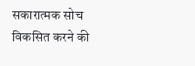सकारात्मक सोच विकसित करने की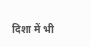दिशा में भी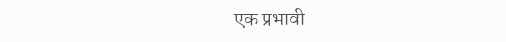एक प्रभावी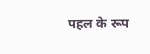पहल के रूप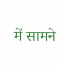में सामने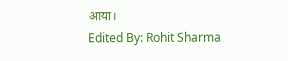आया।
Edited By: Rohit Sharma